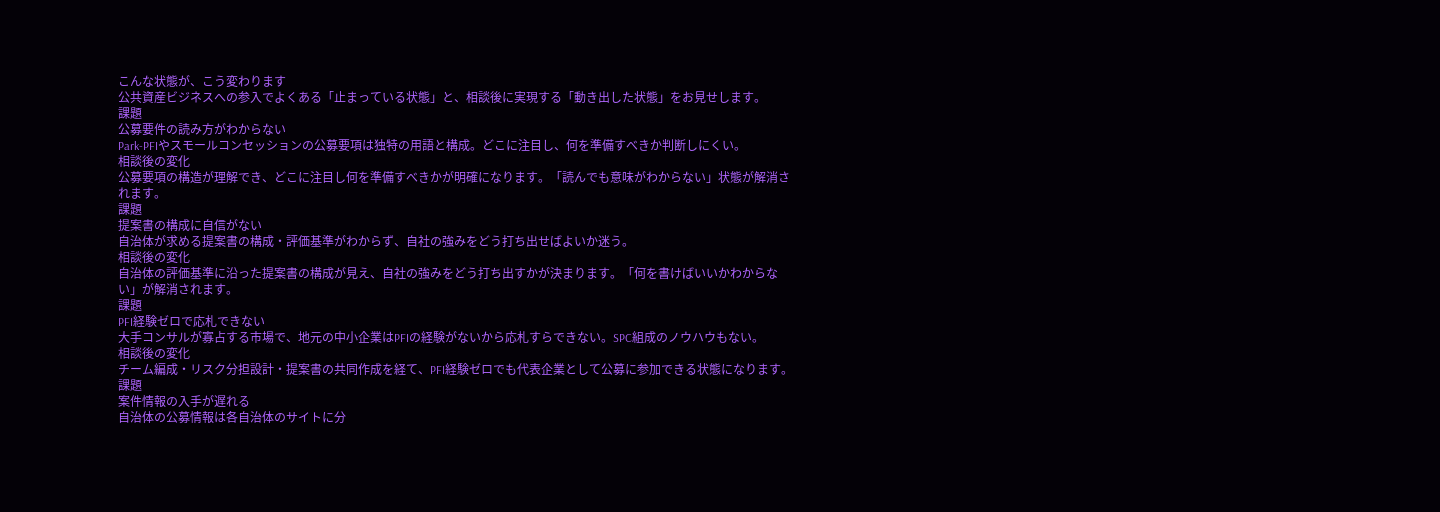こんな状態が、こう変わります
公共資産ビジネスへの参入でよくある「止まっている状態」と、相談後に実現する「動き出した状態」をお見せします。
課題
公募要件の読み方がわからない
Park-PFIやスモールコンセッションの公募要項は独特の用語と構成。どこに注目し、何を準備すべきか判断しにくい。
相談後の変化
公募要項の構造が理解でき、どこに注目し何を準備すべきかが明確になります。「読んでも意味がわからない」状態が解消されます。
課題
提案書の構成に自信がない
自治体が求める提案書の構成・評価基準がわからず、自社の強みをどう打ち出せばよいか迷う。
相談後の変化
自治体の評価基準に沿った提案書の構成が見え、自社の強みをどう打ち出すかが決まります。「何を書けばいいかわからない」が解消されます。
課題
PFI経験ゼロで応札できない
大手コンサルが寡占する市場で、地元の中小企業はPFIの経験がないから応札すらできない。SPC組成のノウハウもない。
相談後の変化
チーム編成・リスク分担設計・提案書の共同作成を経て、PFI経験ゼロでも代表企業として公募に参加できる状態になります。
課題
案件情報の入手が遅れる
自治体の公募情報は各自治体のサイトに分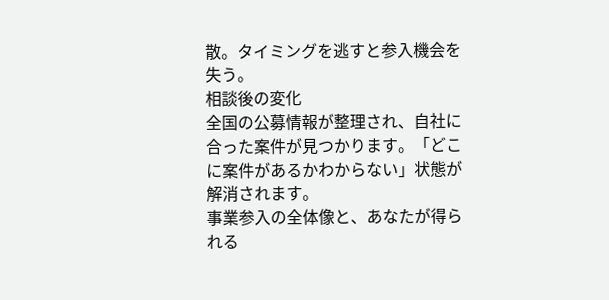散。タイミングを逃すと参入機会を失う。
相談後の変化
全国の公募情報が整理され、自社に合った案件が見つかります。「どこに案件があるかわからない」状態が解消されます。
事業参入の全体像と、あなたが得られる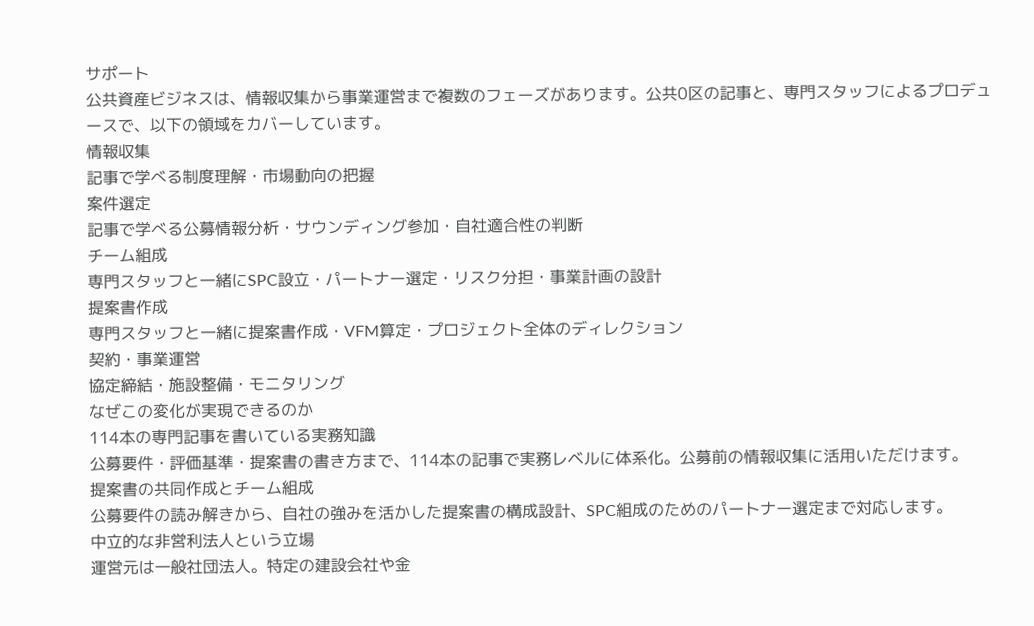サポート
公共資産ビジネスは、情報収集から事業運営まで複数のフェーズがあります。公共0区の記事と、専門スタッフによるプロデュースで、以下の領域をカバーしています。
情報収集
記事で学べる制度理解・市場動向の把握
案件選定
記事で学べる公募情報分析・サウンディング参加・自社適合性の判断
チーム組成
専門スタッフと一緒にSPC設立・パートナー選定・リスク分担・事業計画の設計
提案書作成
専門スタッフと一緒に提案書作成・VFM算定・プロジェクト全体のディレクション
契約・事業運営
協定締結・施設整備・モニタリング
なぜこの変化が実現できるのか
114本の専門記事を書いている実務知識
公募要件・評価基準・提案書の書き方まで、114本の記事で実務レベルに体系化。公募前の情報収集に活用いただけます。
提案書の共同作成とチーム組成
公募要件の読み解きから、自社の強みを活かした提案書の構成設計、SPC組成のためのパートナー選定まで対応します。
中立的な非営利法人という立場
運営元は一般社団法人。特定の建設会社や金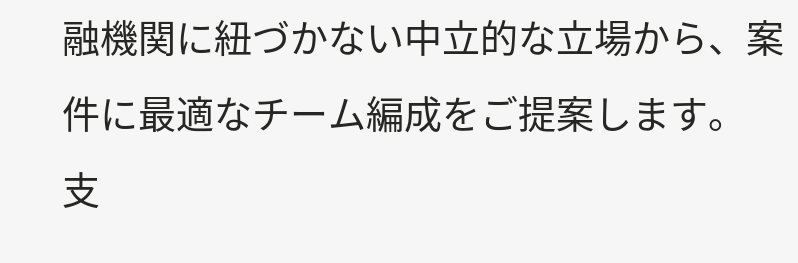融機関に紐づかない中立的な立場から、案件に最適なチーム編成をご提案します。
支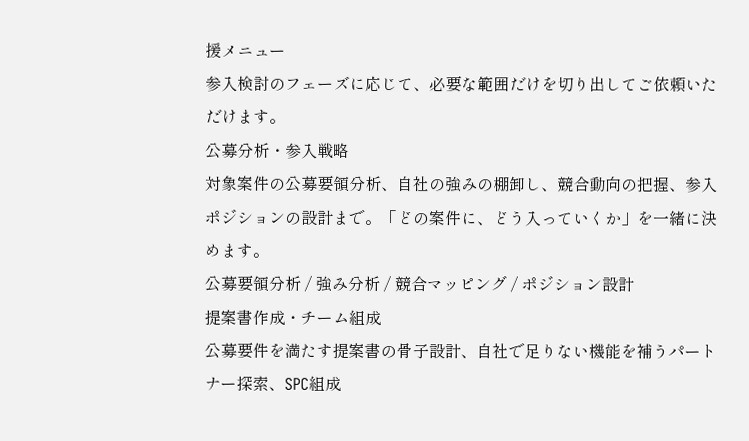援メニュー
参入検討のフェーズに応じて、必要な範囲だけを切り出してご依頼いただけます。
公募分析・参入戦略
対象案件の公募要領分析、自社の強みの棚卸し、競合動向の把握、参入ポジションの設計まで。「どの案件に、どう入っていくか」を一緒に決めます。
公募要領分析 / 強み分析 / 競合マッピング / ポジション設計
提案書作成・チーム組成
公募要件を満たす提案書の骨子設計、自社で足りない機能を補うパートナー探索、SPC組成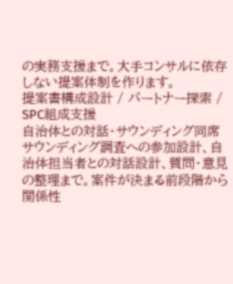の実務支援まで。大手コンサルに依存しない提案体制を作ります。
提案書構成設計 / パートナー探索 / SPC組成支援
自治体との対話・サウンディング同席
サウンディング調査への参加設計、自治体担当者との対話設計、質問・意見の整理まで。案件が決まる前段階から関係性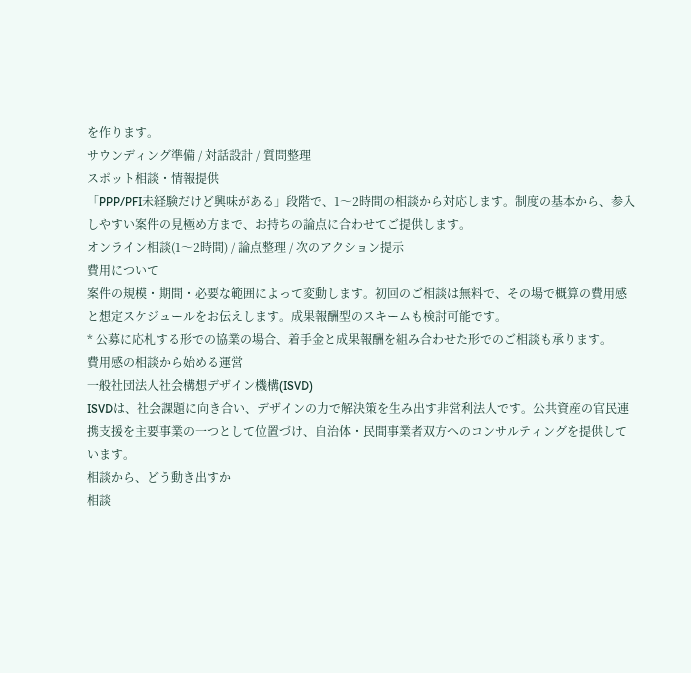を作ります。
サウンディング準備 / 対話設計 / 質問整理
スポット相談・情報提供
「PPP/PFI未経験だけど興味がある」段階で、1〜2時間の相談から対応します。制度の基本から、参入しやすい案件の見極め方まで、お持ちの論点に合わせてご提供します。
オンライン相談(1〜2時間) / 論点整理 / 次のアクション提示
費用について
案件の規模・期間・必要な範囲によって変動します。初回のご相談は無料で、その場で概算の費用感と想定スケジュールをお伝えします。成果報酬型のスキームも検討可能です。
* 公募に応札する形での協業の場合、着手金と成果報酬を組み合わせた形でのご相談も承ります。
費用感の相談から始める運営
一般社団法人社会構想デザイン機構(ISVD)
ISVDは、社会課題に向き合い、デザインの力で解決策を生み出す非営利法人です。公共資産の官民連携支援を主要事業の一つとして位置づけ、自治体・民間事業者双方へのコンサルティングを提供しています。
相談から、どう動き出すか
相談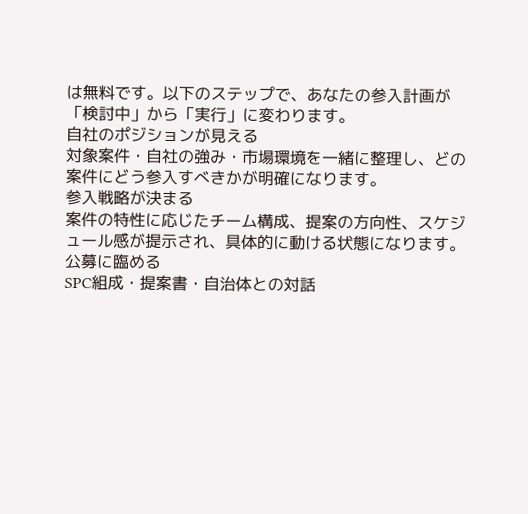は無料です。以下のステップで、あなたの参入計画が「検討中」から「実行」に変わります。
自社のポジションが見える
対象案件・自社の強み・市場環境を一緒に整理し、どの案件にどう参入すべきかが明確になります。
参入戦略が決まる
案件の特性に応じたチーム構成、提案の方向性、スケジュール感が提示され、具体的に動ける状態になります。
公募に臨める
SPC組成・提案書・自治体との対話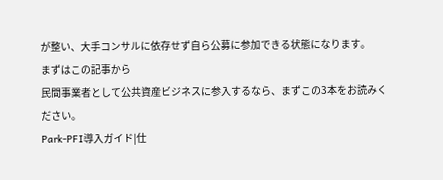が整い、大手コンサルに依存せず自ら公募に参加できる状態になります。
まずはこの記事から
民間事業者として公共資産ビジネスに参入するなら、まずこの3本をお読みください。
Park-PFI導入ガイド|仕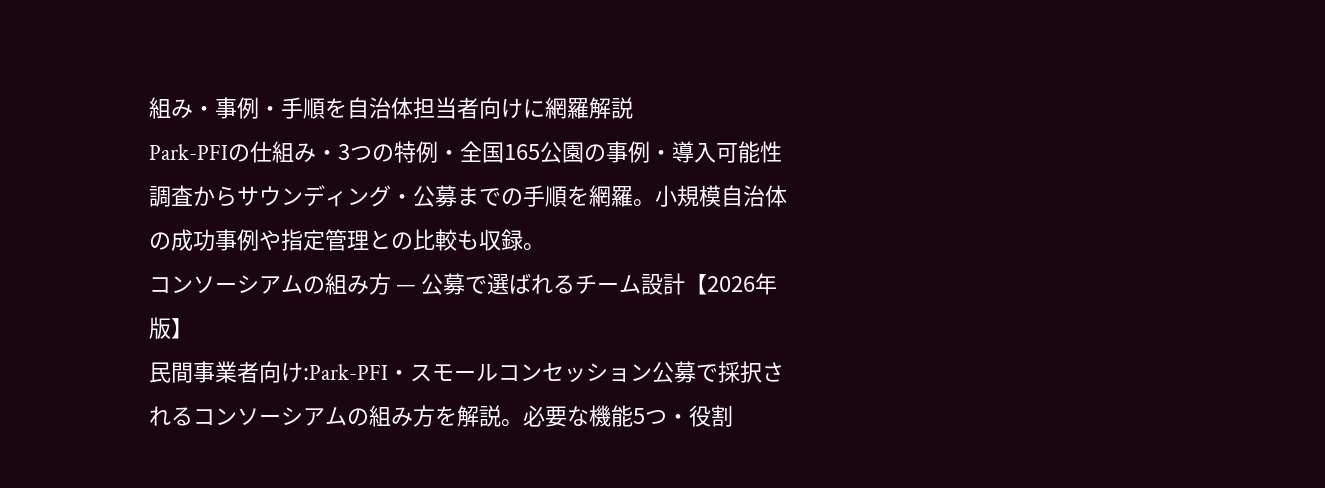組み・事例・手順を自治体担当者向けに網羅解説
Park-PFIの仕組み・3つの特例・全国165公園の事例・導入可能性調査からサウンディング・公募までの手順を網羅。小規模自治体の成功事例や指定管理との比較も収録。
コンソーシアムの組み方 — 公募で選ばれるチーム設計【2026年版】
民間事業者向け:Park-PFI・スモールコンセッション公募で採択されるコンソーシアムの組み方を解説。必要な機能5つ・役割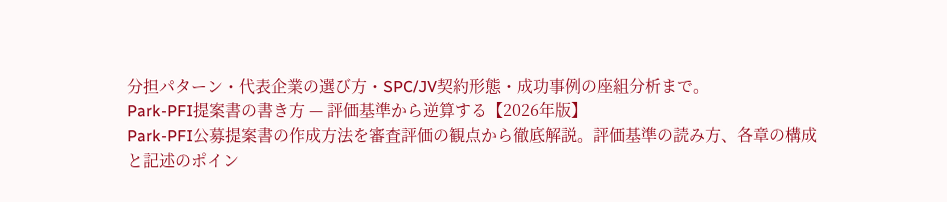分担パターン・代表企業の選び方・SPC/JV契約形態・成功事例の座組分析まで。
Park-PFI提案書の書き方 — 評価基準から逆算する【2026年版】
Park-PFI公募提案書の作成方法を審査評価の観点から徹底解説。評価基準の読み方、各章の構成と記述のポイン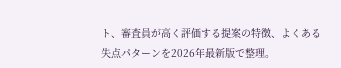ト、審査員が高く評価する提案の特徴、よくある失点パターンを2026年最新版で整理。